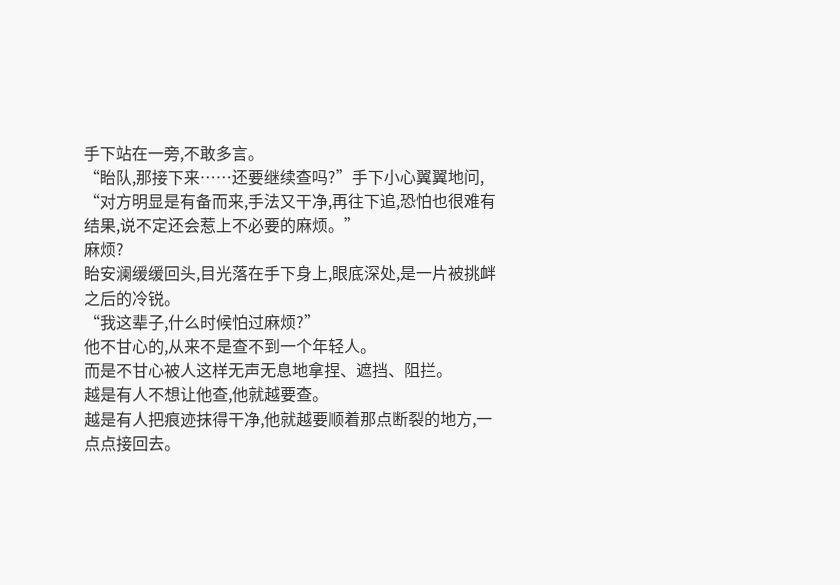手下站在一旁,不敢多言。
“眙队,那接下来……还要继续查吗?”手下小心翼翼地问,
“对方明显是有备而来,手法又干净,再往下追,恐怕也很难有结果,说不定还会惹上不必要的麻烦。”
麻烦?
眙安澜缓缓回头,目光落在手下身上,眼底深处,是一片被挑衅之后的冷锐。
“我这辈子,什么时候怕过麻烦?”
他不甘心的,从来不是查不到一个年轻人。
而是不甘心被人这样无声无息地拿捏、遮挡、阻拦。
越是有人不想让他查,他就越要查。
越是有人把痕迹抹得干净,他就越要顺着那点断裂的地方,一点点接回去。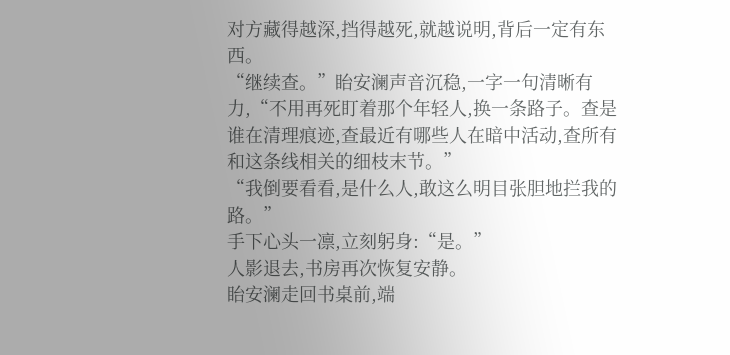对方藏得越深,挡得越死,就越说明,背后一定有东西。
“继续查。”眙安澜声音沉稳,一字一句清晰有力,“不用再死盯着那个年轻人,换一条路子。查是谁在清理痕迹,查最近有哪些人在暗中活动,查所有和这条线相关的细枝末节。”
“我倒要看看,是什么人,敢这么明目张胆地拦我的路。”
手下心头一凛,立刻躬身:“是。”
人影退去,书房再次恢复安静。
眙安澜走回书桌前,端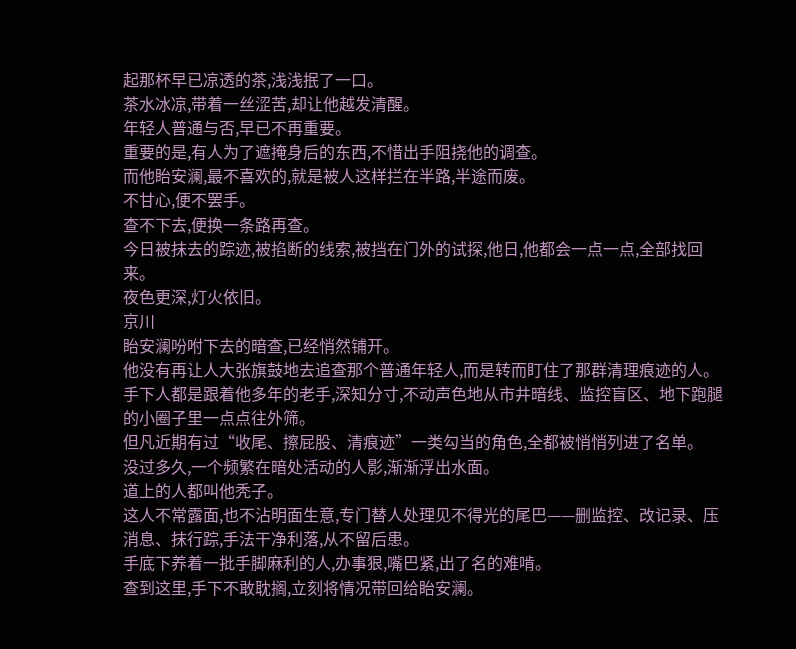起那杯早已凉透的茶,浅浅抿了一口。
茶水冰凉,带着一丝涩苦,却让他越发清醒。
年轻人普通与否,早已不再重要。
重要的是,有人为了遮掩身后的东西,不惜出手阻挠他的调查。
而他眙安澜,最不喜欢的,就是被人这样拦在半路,半途而废。
不甘心,便不罢手。
查不下去,便换一条路再查。
今日被抹去的踪迹,被掐断的线索,被挡在门外的试探,他日,他都会一点一点,全部找回来。
夜色更深,灯火依旧。
京川
眙安澜吩咐下去的暗查,已经悄然铺开。
他没有再让人大张旗鼓地去追查那个普通年轻人,而是转而盯住了那群清理痕迹的人。
手下人都是跟着他多年的老手,深知分寸,不动声色地从市井暗线、监控盲区、地下跑腿的小圈子里一点点往外筛。
但凡近期有过“收尾、擦屁股、清痕迹”一类勾当的角色,全都被悄悄列进了名单。
没过多久,一个频繁在暗处活动的人影,渐渐浮出水面。
道上的人都叫他秃子。
这人不常露面,也不沾明面生意,专门替人处理见不得光的尾巴——删监控、改记录、压消息、抹行踪,手法干净利落,从不留后患。
手底下养着一批手脚麻利的人,办事狠,嘴巴紧,出了名的难啃。
查到这里,手下不敢耽搁,立刻将情况带回给眙安澜。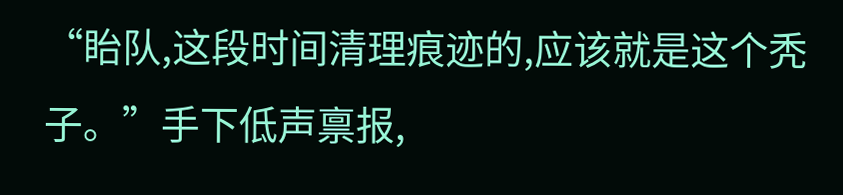“眙队,这段时间清理痕迹的,应该就是这个秃子。”手下低声禀报,